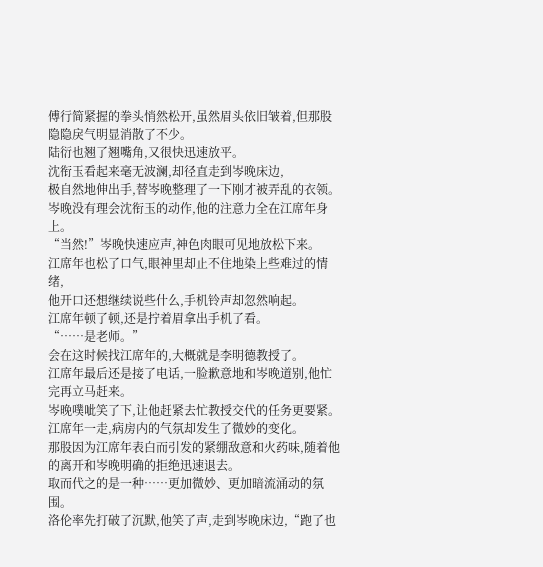傅行简紧握的拳头悄然松开,虽然眉头依旧皱着,但那股隐隐戾气明显消散了不少。
陆衍也翘了翘嘴角,又很快迅速放平。
沈衔玉看起来毫无波澜,却径直走到岑晚床边,
极自然地伸出手,替岑晚整理了一下刚才被弄乱的衣领。
岑晚没有理会沈衔玉的动作,他的注意力全在江席年身上。
“当然!”岑晚快速应声,神色肉眼可见地放松下来。
江席年也松了口气,眼神里却止不住地染上些难过的情绪,
他开口还想继续说些什么,手机铃声却忽然响起。
江席年顿了顿,还是拧着眉拿出手机了看。
“……是老师。”
会在这时候找江席年的,大概就是李明德教授了。
江席年最后还是接了电话,一脸歉意地和岑晚道别,他忙完再立马赶来。
岑晚噗呲笑了下,让他赶紧去忙教授交代的任务更要紧。
江席年一走,病房内的气氛却发生了微妙的变化。
那股因为江席年表白而引发的紧绷敌意和火药味,随着他的离开和岑晚明确的拒绝迅速退去。
取而代之的是一种……更加微妙、更加暗流涌动的氛围。
洛伦率先打破了沉默,他笑了声,走到岑晚床边,“跑了也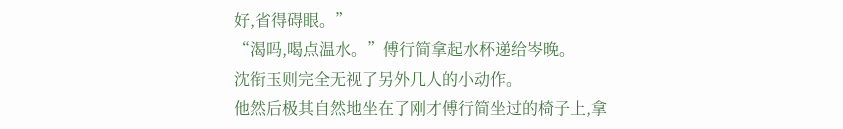好,省得碍眼。”
“渴吗,喝点温水。”傅行简拿起水杯递给岑晚。
沈衔玉则完全无视了另外几人的小动作。
他然后极其自然地坐在了刚才傅行简坐过的椅子上,拿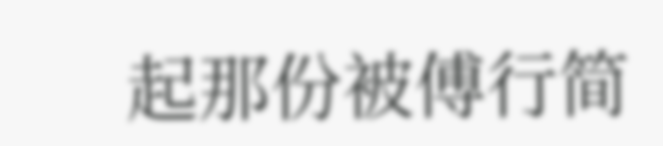起那份被傅行简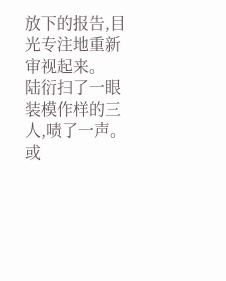放下的报告,目光专注地重新审视起来。
陆衍扫了一眼装模作样的三人,啧了一声。
或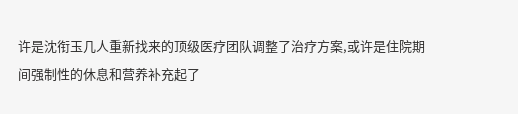许是沈衔玉几人重新找来的顶级医疗团队调整了治疗方案,或许是住院期间强制性的休息和营养补充起了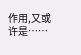作用,又或许是……